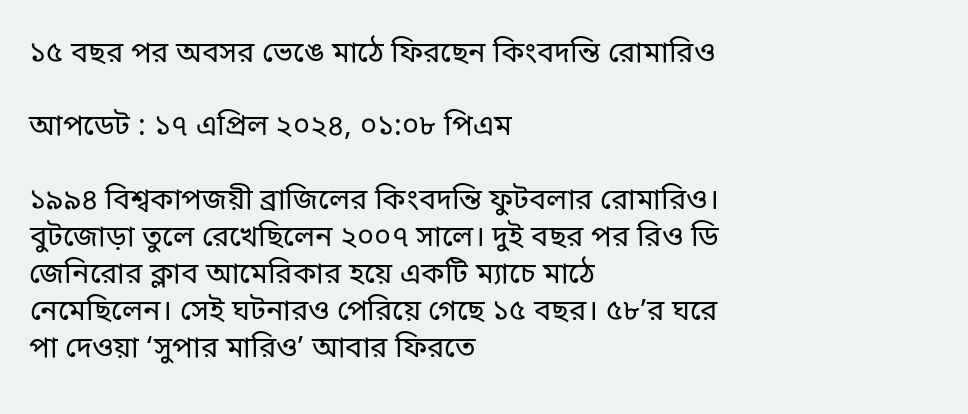১৫ বছর পর অবসর ভেঙে মাঠে ফিরছেন কিংবদন্তি রোমারিও

আপডেট : ১৭ এপ্রিল ২০২৪, ০১:০৮ পিএম

১৯৯৪ বিশ্বকাপজয়ী ব্রাজিলের কিংবদন্তি ফুটবলার রোমারিও। বুটজোড়া তুলে রেখেছিলেন ২০০৭ সালে। দুই বছর পর রিও ডি জেনিরোর ক্লাব আমেরিকার হয়ে একটি ম্যাচে মাঠে নেমেছিলেন। সেই ঘটনারও পেরিয়ে গেছে ১৫ বছর। ৫৮’র ঘরে পা দেওয়া ‘সুপার মারিও’ আবার ফিরতে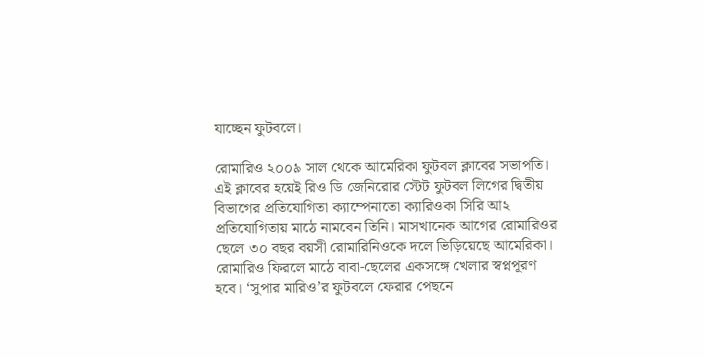যাচ্ছেন ফুটবলে।

রোমারিও ২০০৯ সাল থেকে আমেরিকা ফুটবল ক্লাবের সভাপতি। এই ক্লাবের হয়েই রিও ডি জেনিরোর স্টেট ফুটবল লিগের দ্বিতীয় বিভাগের প্রতিযোগিতা ক্যাম্পেনাতো ক্যারিওকা সিরি আ২ প্রতিযোগিতায় মাঠে নামবেন তিনি। মাসখানেক আগের রোমারিওর ছেলে ৩০ বছর বয়সী রোমারিনিওকে দলে ভিড়িয়েছে আমেরিকা। রোমারিও ফিরলে মাঠে বাবা-ছেলের একসঙ্গে খেলার স্বপ্নপূরণ হবে। ‘সুপার মারিও’র ফুটবলে ফেরার পেছনে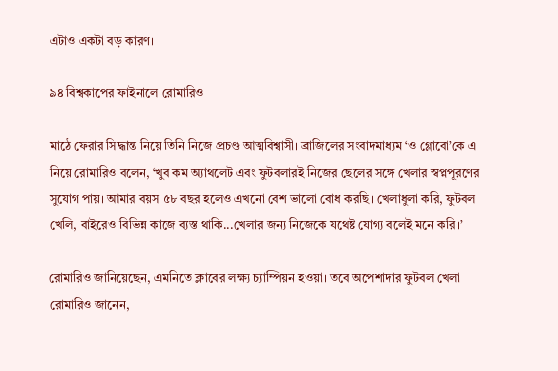এটাও একটা বড় কারণ।

৯৪ বিশ্বকাপের ফাইনালে রোমারিও

মাঠে ফেরার সিদ্ধান্ত নিয়ে তিনি নিজে প্রচণ্ড আত্মবিশ্বাসী। ব্রাজিলের সংবাদমাধ্যম ‘ও গ্লোবো’কে এ নিয়ে রোমারিও বলেন, ‘খুব কম অ্যাথলেট এবং ফুটবলারই নিজের ছেলের সঙ্গে খেলার স্বপ্নপূরণের সুযোগ পায়। আমার বয়স ৫৮ বছর হলেও এখনো বেশ ভালো বোধ করছি। খেলাধুলা করি, ফুটবল খেলি, বাইরেও বিভিন্ন কাজে ব্যস্ত থাকি...খেলার জন্য নিজেকে যথেষ্ট যোগ্য বলেই মনে করি।’

রোমারিও জানিয়েছেন, এমনিতে ক্লাবের লক্ষ্য চ্যাম্পিয়ন হওয়া। তবে অপেশাদার ফুটবল খেলা রোমারিও জানেন,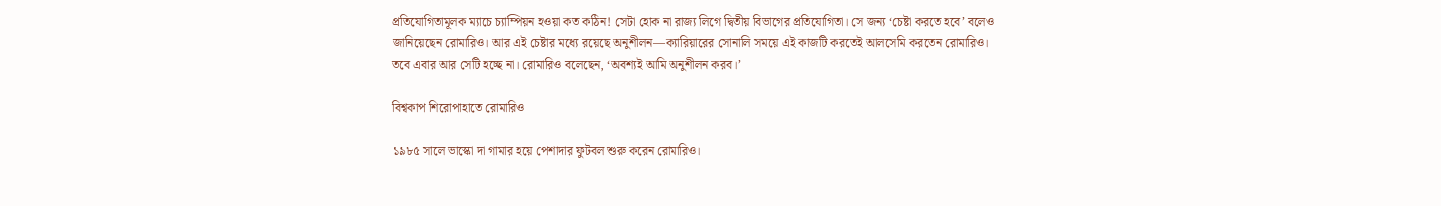প্রতিযোগিতামূলক ম্যাচে চ্যাম্পিয়ন হওয়া কত কঠিন! সেটা হোক না রাজ্য লিগে দ্বিতীয় বিভাগের প্রতিযোগিতা। সে জন্য ‘চেষ্টা করতে হবে’ বলেও জানিয়েছেন রোমারিও। আর এই চেষ্টার মধ্যে রয়েছে অনুশীলন—ক্যারিয়ারের সোনালি সময়ে এই কাজটি করতেই আলসেমি করতেন রোমারিও। তবে এবার আর সেটি হচ্ছে না। রোমারিও বলেছেন, ‘অবশ্যই আমি অনুশীলন করব।’

বিশ্বকাপ শিরোপাহাতে রোমারিও

১৯৮৫ সালে ভাস্কো দা গামার হয়ে পেশাদার ফুটবল শুরু করেন রোমারিও।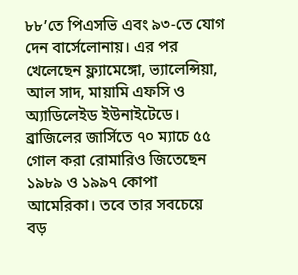৮৮’তে পিএসভি এবং ৯৩-তে যোগ দেন বার্সেলোনায়। এর পর খেলেছেন ফ্ল্যামেঙ্গো, ভ্যালেন্সিয়া, আল সাদ, মায়ামি এফসি ও অ্যাডিলেইড ইউনাইটেডে। ব্রাজিলের জার্সিতে ৭০ ম্যাচে ৫৫ গোল করা রোমারিও জিতেছেন ১৯৮৯ ও ১৯৯৭ কোপা আমেরিকা। তবে তার সবচেয়ে বড়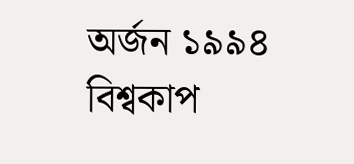অর্জন ১৯৯৪ বিশ্বকাপ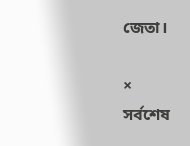জেতা।

×
সর্বশেষ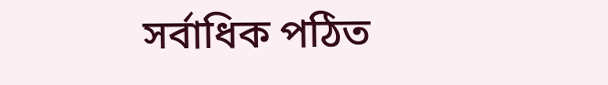সর্বাধিক পঠিত